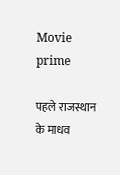Movie prime

पहले राजस्थान के माधव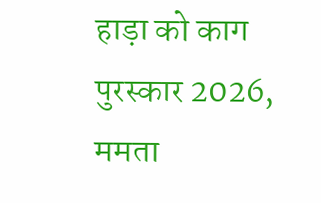हाड़ा को काग पुरस्कार 2026, ममता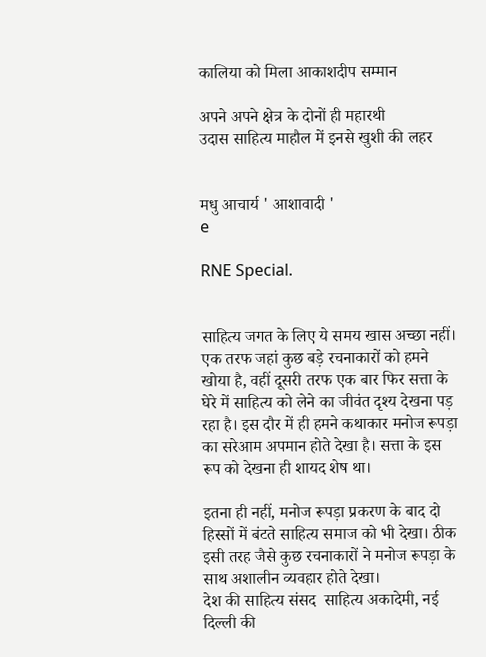कालिया को मिला आकाशदीप सम्मान

अपने अपने क्षेत्र के दोनों ही महारथी
उदास साहित्य माहौल में इनसे खुशी की लहर


मधु आचार्य ' आशावादी '
e

RNE Special.


साहित्य जगत के लिए ये समय खास अच्छा नहीं। एक तरफ जहां कुछ बड़े रचनाकारों को हमने खोया है, वहीं दूसरी तरफ एक बार फिर सत्ता के घेरे में साहित्य को लेने का जीवंत दृश्य देखना पड़ रहा है। इस दौर में ही हमने कथाकार मनोज रूपड़ा का सरेआम अपमान होते देखा है। सत्ता के इस रूप को देखना ही शायद शेष था।

इतना ही नहीं, मनोज रूपड़ा प्रकरण के बाद दो हिस्सों में बंटते साहित्य समाज को भी देखा। ठीक इसी तरह जैसे कुछ रचनाकारों ने मनोज रूपड़ा के साथ अशालीन व्यवहार होते देखा।
देश की साहित्य संसद  साहित्य अकादेमी, नई दिल्ली की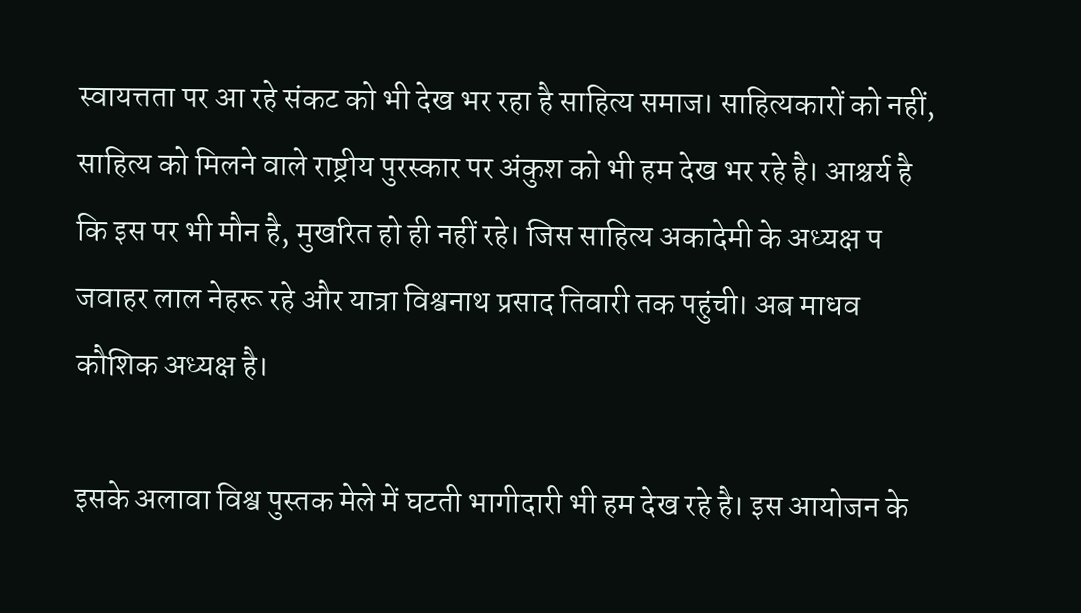स्वायत्तता पर आ रहे संकट को भी देख भर रहा है साहित्य समाज। साहित्यकारों को नहीं, साहित्य को मिलने वाले राष्ट्रीय पुरस्कार पर अंकुश को भी हम देख भर रहे है। आश्चर्य है कि इस पर भी मौन है, मुखरित हो ही नहीं रहे। जिस साहित्य अकादेमी के अध्यक्ष प जवाहर लाल नेहरू रहे और यात्रा विश्वनाथ प्रसाद तिवारी तक पहुंची। अब माधव कौशिक अध्यक्ष है।

इसके अलावा विश्व पुस्तक मेले में घटती भागीदारी भी हम देख रहे है। इस आयोजन के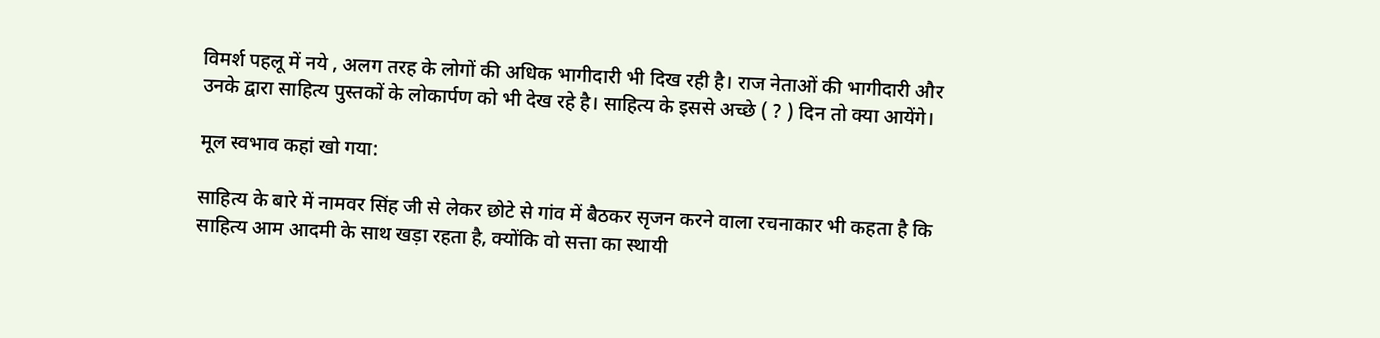विमर्श पहलू में नये , अलग तरह के लोगों की अधिक भागीदारी भी दिख रही है। राज नेताओं की भागीदारी और उनके द्वारा साहित्य पुस्तकों के लोकार्पण को भी देख रहे है। साहित्य के इससे अच्छे ( ? ) दिन तो क्या आयेंगे।

मूल स्वभाव कहां खो गया:

साहित्य के बारे में नामवर सिंह जी से लेकर छोटे से गांव में बैठकर सृजन करने वाला रचनाकार भी कहता है कि साहित्य आम आदमी के साथ खड़ा रहता है, क्योंकि वो सत्ता का स्थायी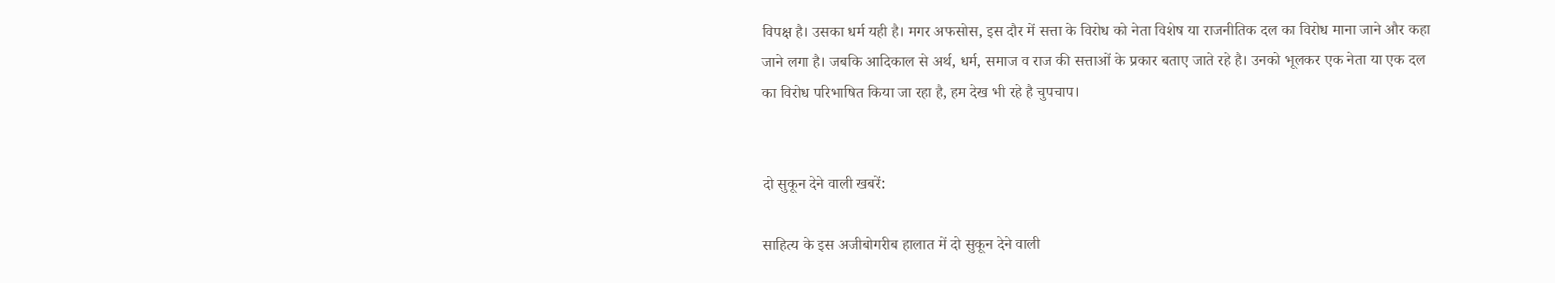विपक्ष है। उसका धर्म यही है। मगर अफसोस, इस दौर में सत्ता के विरोध को नेता विशेष या राजनीतिक दल का विरोध माना जाने और कहा जाने लगा है। जबकि आदिकाल से अर्थ, धर्म, समाज व राज की सत्ताओं के प्रकार बताए जाते रहे है। उनको भूलकर एक नेता या एक दल का विरोध परिभाषित किया जा रहा है, हम देख भी रहे है चुपचाप।


दो सुकून देने वाली खबरें:

साहित्य के इस अजीबोगरीब हालात में दो सुकून देने वाली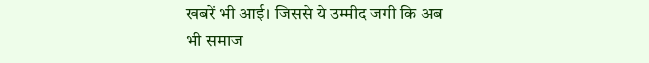खबरें भी आई। जिससे ये उम्मीद जगी कि अब भी समाज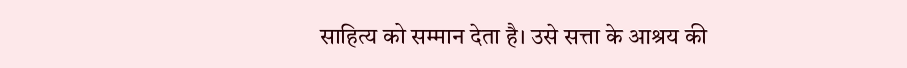साहित्य को सम्मान देता है। उसे सत्ता के आश्रय की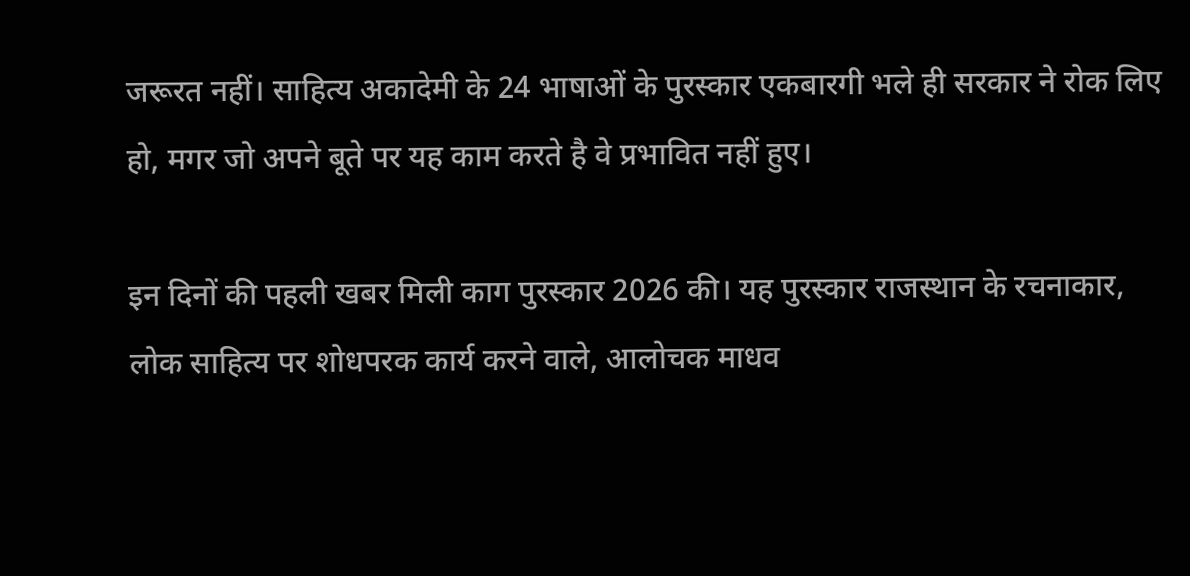जरूरत नहीं। साहित्य अकादेमी के 24 भाषाओं के पुरस्कार एकबारगी भले ही सरकार ने रोक लिए हो, मगर जो अपने बूते पर यह काम करते है वे प्रभावित नहीं हुए।

इन दिनों की पहली खबर मिली काग पुरस्कार 2026 की। यह पुरस्कार राजस्थान के रचनाकार, लोक साहित्य पर शोधपरक कार्य करने वाले, आलोचक माधव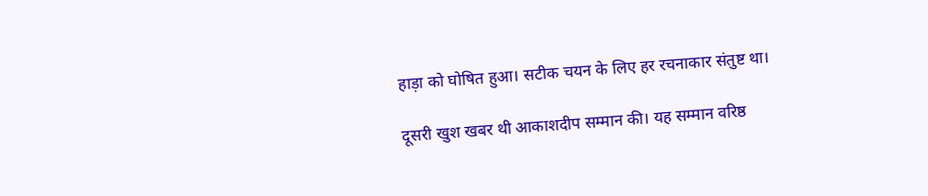हाड़ा को घोषित हुआ। सटीक चयन के लिए हर रचनाकार संतुष्ट था।

दूसरी खुश खबर थी आकाशदीप सम्मान की। यह सम्मान वरिष्ठ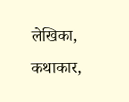लेखिका, कथाकार,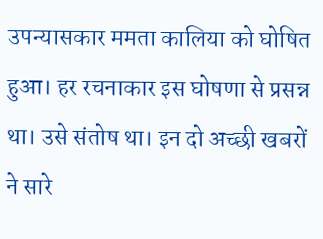उपन्यासकार ममता कालिया को घोषित हुआ। हर रचनाकार इस घोषणा से प्रसन्न था। उसे संतोष था। इन दो अच्छी खबरों ने सारे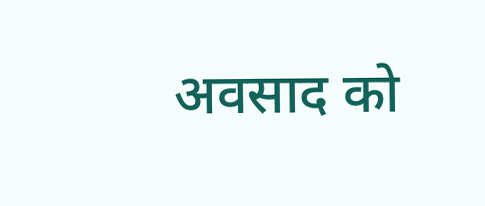अवसाद को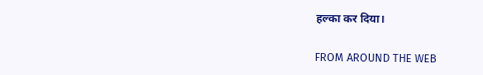हल्का कर दिया।

FROM AROUND THE WEB